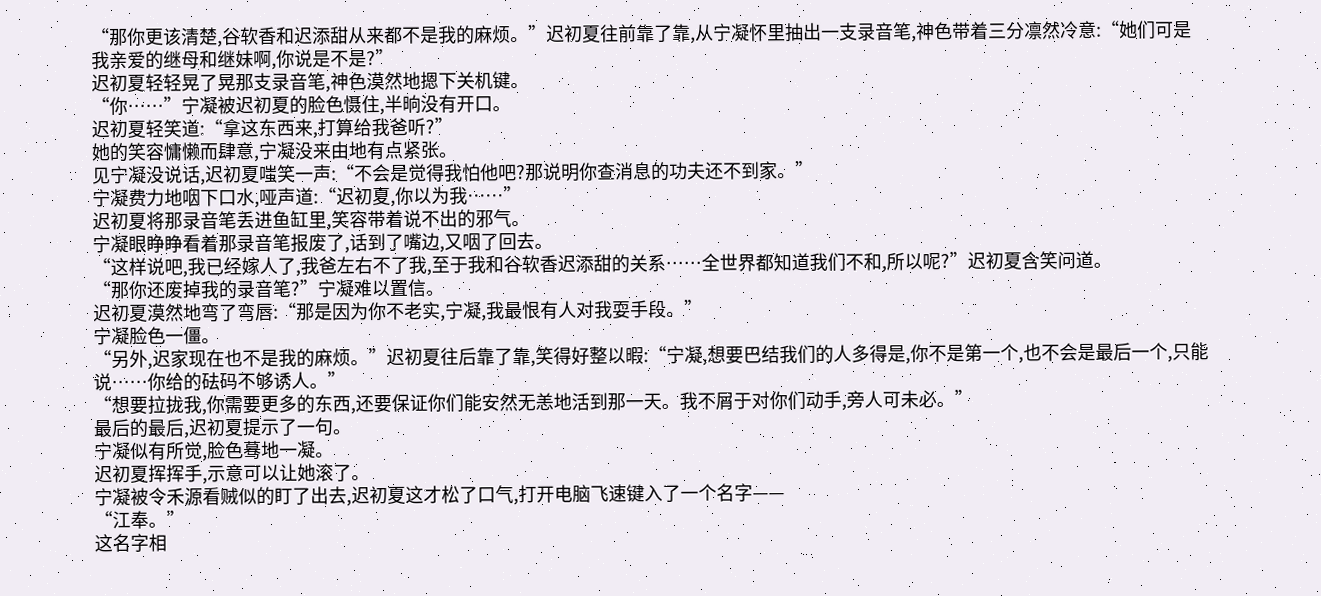“那你更该清楚,谷软香和迟添甜从来都不是我的麻烦。”迟初夏往前靠了靠,从宁凝怀里抽出一支录音笔,神色带着三分凛然冷意:“她们可是我亲爱的继母和继妹啊,你说是不是?”
迟初夏轻轻晃了晃那支录音笔,神色漠然地摁下关机键。
“你……”宁凝被迟初夏的脸色慑住,半晌没有开口。
迟初夏轻笑道:“拿这东西来,打算给我爸听?”
她的笑容慵懒而肆意,宁凝没来由地有点紧张。
见宁凝没说话,迟初夏嗤笑一声:“不会是觉得我怕他吧?那说明你查消息的功夫还不到家。”
宁凝费力地咽下口水,哑声道:“迟初夏,你以为我……”
迟初夏将那录音笔丢进鱼缸里,笑容带着说不出的邪气。
宁凝眼睁睁看着那录音笔报废了,话到了嘴边,又咽了回去。
“这样说吧,我已经嫁人了,我爸左右不了我,至于我和谷软香迟添甜的关系……全世界都知道我们不和,所以呢?”迟初夏含笑问道。
“那你还废掉我的录音笔?”宁凝难以置信。
迟初夏漠然地弯了弯唇:“那是因为你不老实,宁凝,我最恨有人对我耍手段。”
宁凝脸色一僵。
“另外,迟家现在也不是我的麻烦。”迟初夏往后靠了靠,笑得好整以暇:“宁凝,想要巴结我们的人多得是,你不是第一个,也不会是最后一个,只能说……你给的砝码不够诱人。”
“想要拉拢我,你需要更多的东西,还要保证你们能安然无恙地活到那一天。我不屑于对你们动手,旁人可未必。”
最后的最后,迟初夏提示了一句。
宁凝似有所觉,脸色蓦地一凝。
迟初夏挥挥手,示意可以让她滚了。
宁凝被令禾源看贼似的盯了出去,迟初夏这才松了口气,打开电脑飞速键入了一个名字——
“江奉。”
这名字相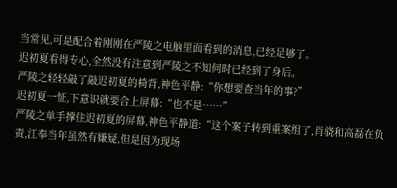当常见,可是配合着刚刚在严陵之电脑里面看到的消息,已经足够了。
迟初夏看得专心,全然没有注意到严陵之不知何时已经到了身后。
严陵之轻轻敲了敲迟初夏的椅背,神色平静:“你想要查当年的事?”
迟初夏一怔,下意识就要合上屏幕:“也不是……”
严陵之单手撑住迟初夏的屏幕,神色平静道:“这个案子转到重案组了,肖骁和高磊在负责,江奉当年虽然有嫌疑,但是因为现场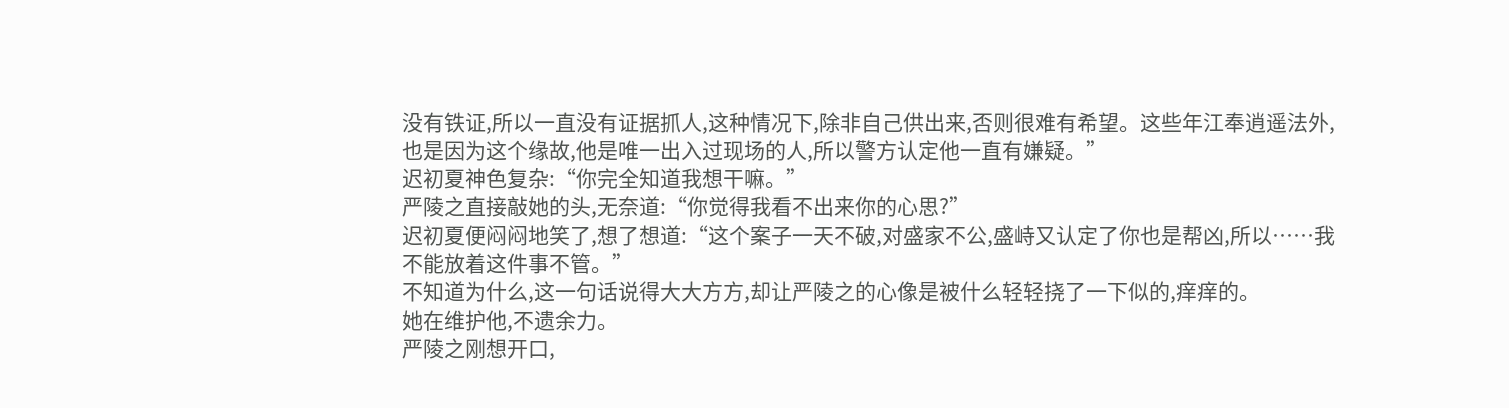没有铁证,所以一直没有证据抓人,这种情况下,除非自己供出来,否则很难有希望。这些年江奉逍遥法外,也是因为这个缘故,他是唯一出入过现场的人,所以警方认定他一直有嫌疑。”
迟初夏神色复杂:“你完全知道我想干嘛。”
严陵之直接敲她的头,无奈道:“你觉得我看不出来你的心思?”
迟初夏便闷闷地笑了,想了想道:“这个案子一天不破,对盛家不公,盛峙又认定了你也是帮凶,所以……我不能放着这件事不管。”
不知道为什么,这一句话说得大大方方,却让严陵之的心像是被什么轻轻挠了一下似的,痒痒的。
她在维护他,不遗余力。
严陵之刚想开口,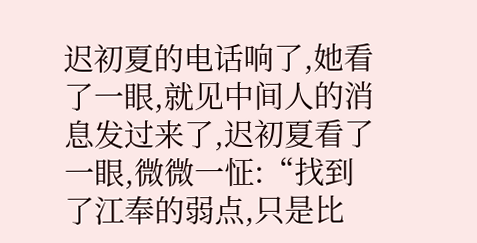迟初夏的电话响了,她看了一眼,就见中间人的消息发过来了,迟初夏看了一眼,微微一怔:“找到了江奉的弱点,只是比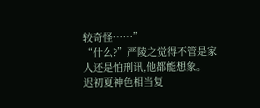较奇怪……”
“什么?”严陵之觉得不管是家人还是怕刑讯,他都能想象。
迟初夏神色相当复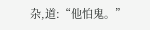杂,道:“他怕鬼。”